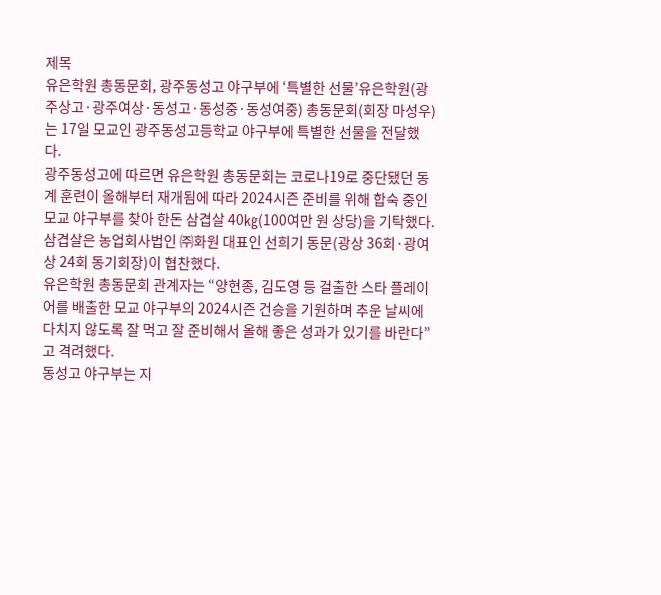제목
유은학원 총동문회, 광주동성고 야구부에 ‘특별한 선물’유은학원(광주상고·광주여상·동성고·동성중·동성여중) 총동문회(회장 마성우)는 17일 모교인 광주동성고등학교 야구부에 특별한 선물을 전달했다.
광주동성고에 따르면 유은학원 총동문회는 코로나19로 중단됐던 동계 훈련이 올해부터 재개됨에 따라 2024시즌 준비를 위해 합숙 중인 모교 야구부를 찾아 한돈 삼겹살 40㎏(100여만 원 상당)을 기탁했다. 삼겹살은 농업회사법인 ㈜화원 대표인 선희기 동문(광상 36회·광여상 24회 동기회장)이 협찬했다.
유은학원 총동문회 관계자는 “양현종, 김도영 등 걸출한 스타 플레이어를 배출한 모교 야구부의 2024시즌 건승을 기원하며 추운 날씨에 다치지 않도록 잘 먹고 잘 준비해서 올해 좋은 성과가 있기를 바란다”고 격려했다.
동성고 야구부는 지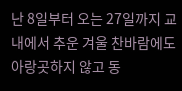난 8일부터 오는 27일까지 교내에서 추운 겨울 찬바람에도 아랑곳하지 않고 동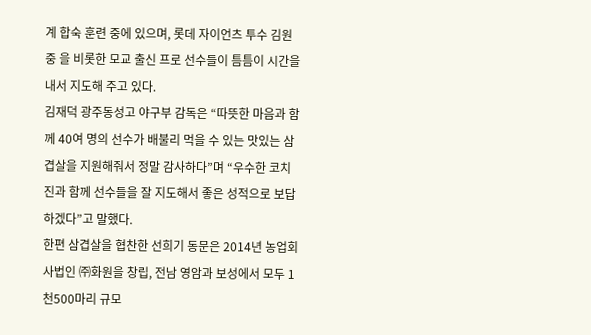계 합숙 훈련 중에 있으며, 롯데 자이언츠 투수 김원중 을 비롯한 모교 출신 프로 선수들이 틈틈이 시간을 내서 지도해 주고 있다.
김재덕 광주동성고 야구부 감독은 “따뜻한 마음과 함께 40여 명의 선수가 배불리 먹을 수 있는 맛있는 삼겹살을 지원해줘서 정말 감사하다”며 “우수한 코치진과 함께 선수들을 잘 지도해서 좋은 성적으로 보답하겠다”고 말했다.
한편 삼겹살을 협찬한 선희기 동문은 2014년 농업회사법인 ㈜화원을 창립, 전남 영암과 보성에서 모두 1천500마리 규모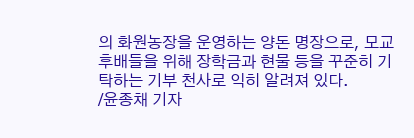의 화원농장을 운영하는 양돈 명장으로, 모교 후배들을 위해 장학금과 현물 등을 꾸준히 기탁하는 기부 천사로 익히 알려져 있다.
/윤종채 기자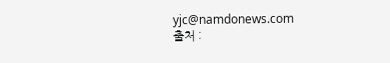yjc@namdonews.com
출처 :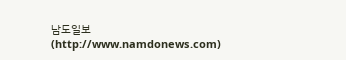남도일보(http://www.namdonews.com)